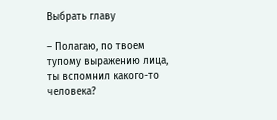Выбрать главу

– Полагаю, по твоем тупому выражению лица, ты вспомнил какого-то человека?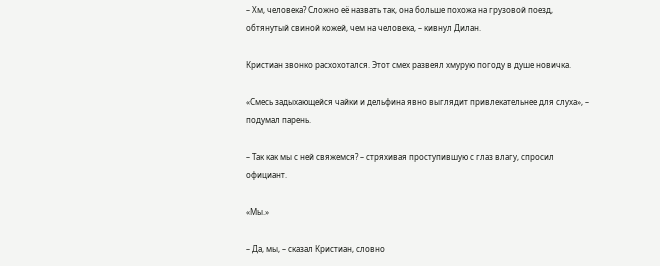– Хм, человека? Сложно её назвать так, она больше похожа на грузовой поезд, обтянутый свиной кожей, чем на человека, – кивнул Дилан.

Кристиан звонко расхохотался. Этот смех развеял хмурую погоду в душе новичка.

«Смесь задыхающейся чайки и дельфина явно выглядит привлекательнее для слуха», – подумал парень.

– Так как мы с ней свяжемся? – стряхивая проступившую с глаз влагу, спросил официант.

«Мы.»

– Да, мы, – сказал Кристиан, словно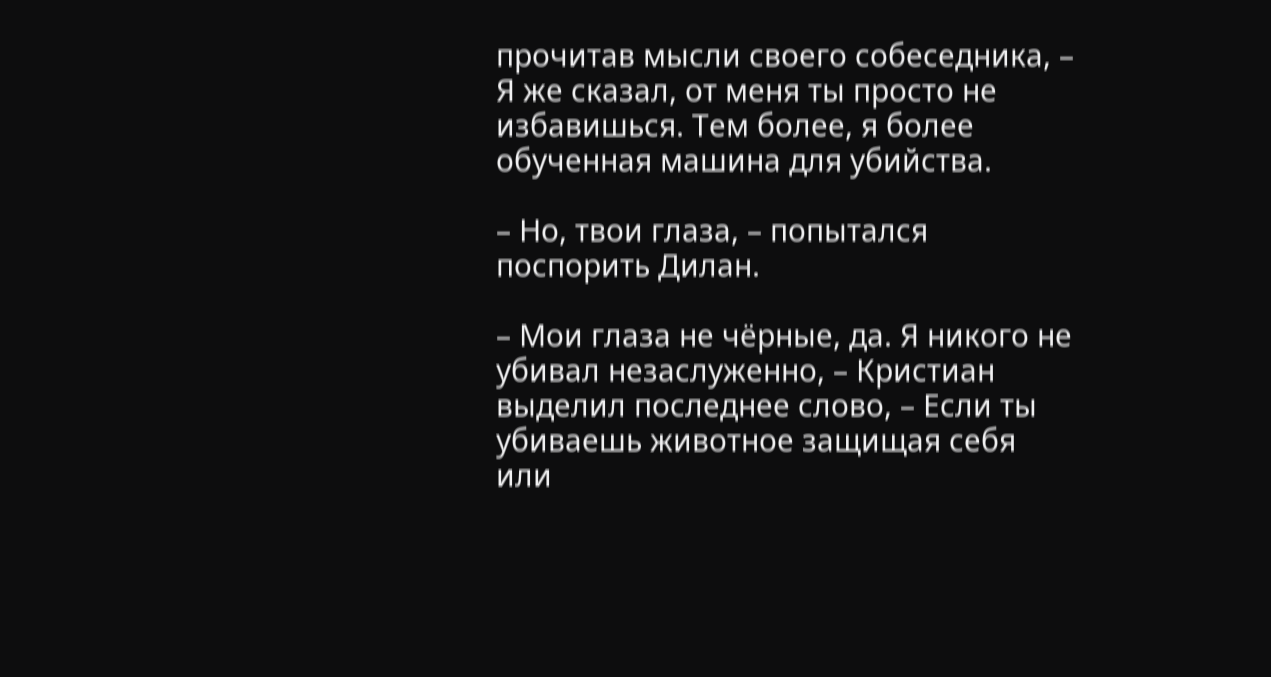прочитав мысли своего собеседника, – Я же сказал, от меня ты просто не избавишься. Тем более, я более обученная машина для убийства.

– Но, твои глаза, – попытался поспорить Дилан.

– Мои глаза не чёрные, да. Я никого не убивал незаслуженно, – Кристиан выделил последнее слово, – Если ты убиваешь животное защищая себя или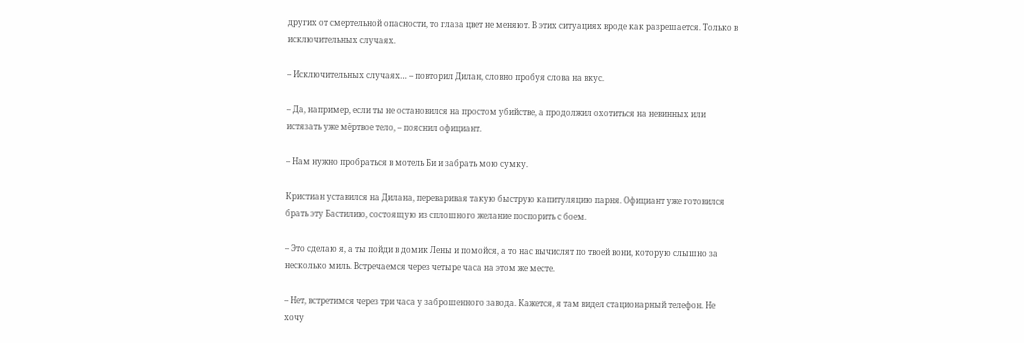других от смертельной опасности, то глаза цвет не меняют. В этих ситуациях вроде как разрешается. Только в исключительных случаях.

– Исключительных случаях… – повторил Дилан, словно пробуя слова на вкус.

– Да, например, если ты не остановился на простом убийстве, а продолжил охотиться на невинных или истязать уже мёртвое тело, – пояснил официант.

– Нам нужно пробраться в мотель Би и забрать мою сумку.

Кристиан уставился на Дилана, переваривая такую быструю капитуляцию парня. Официант уже готовился брать эту Бастилию, состоящую из сплошного желание поспорить с боем.

– Это сделаю я, а ты пойди в домик Лены и помойся, а то нас вычислят по твоей вони, которую слышно за несколько миль. Встречаемся через четыре часа на этом же месте.

– Нет, встретимся через три часа у заброшенного завода. Кажется, я там видел стационарный телефон. Не хочу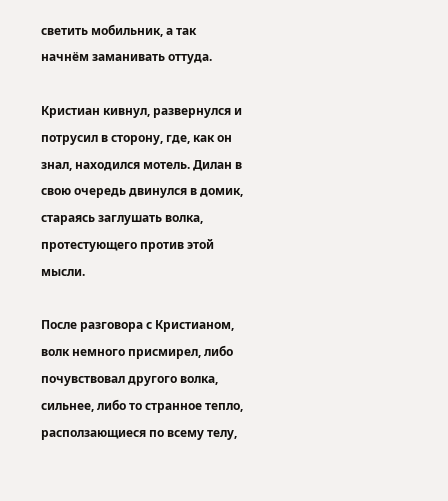светить мобильник, а так начнём заманивать оттуда.

Кристиан кивнул, развернулся и потрусил в сторону, где, как он знал, находился мотель. Дилан в свою очередь двинулся в домик, стараясь заглушать волка, протестующего против этой мысли.

После разговора с Кристианом, волк немного присмирел, либо почувствовал другого волка, сильнее, либо то странное тепло, расползающиеся по всему телу,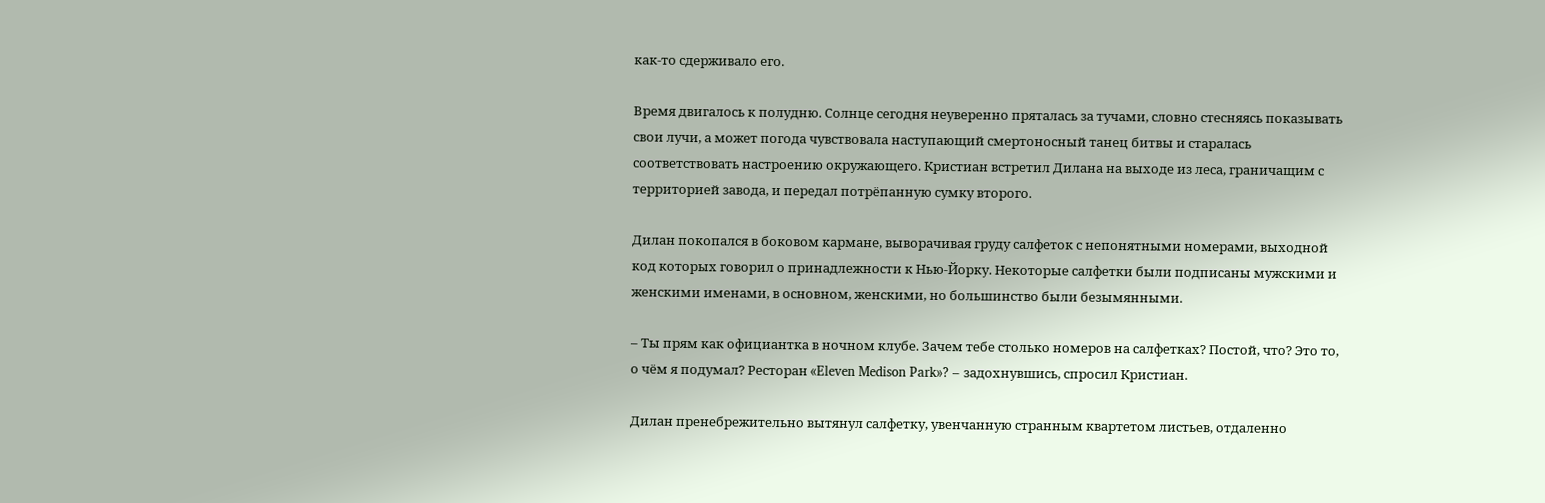как-то сдерживало его.

Время двигалось к полудню. Солнце сегодня неуверенно пряталась за тучами, словно стесняясь показывать свои лучи, а может погода чувствовала наступающий смертоносный танец битвы и старалась соответствовать настроению окружающего. Кристиан встретил Дилана на выходе из леса, граничащим с территорией завода, и передал потрёпанную сумку второго.

Дилан покопался в боковом кармане, выворачивая груду салфеток с непонятными номерами, выходной код которых говорил о принадлежности к Нью-Йорку. Некоторые салфетки были подписаны мужскими и женскими именами, в основном, женскими, но большинство были безымянными.

– Ты прям как официантка в ночном клубе. Зачем тебе столько номеров на салфетках? Постой, что? Это то, о чём я подумал? Ресторан «Eleven Medison Park»? – задохнувшись, спросил Кристиан.

Дилан пренебрежительно вытянул салфетку, увенчанную странным квартетом листьев, отдаленно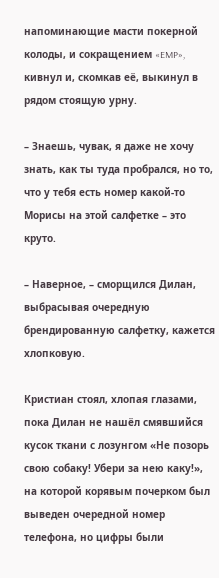напоминающие масти покерной колоды, и сокращением «EMP», кивнул и, скомкав её, выкинул в рядом стоящую урну.

– Знаешь, чувак, я даже не хочу знать, как ты туда пробрался, но то, что у тебя есть номер какой-то Морисы на этой салфетке – это круто.

– Наверное, – сморщился Дилан, выбрасывая очередную брендированную салфетку, кажется хлопковую.

Кристиан стоял, хлопая глазами, пока Дилан не нашёл смявшийся кусок ткани с лозунгом «Не позорь свою собаку! Убери за нею каку!», на которой корявым почерком был выведен очередной номер телефона, но цифры были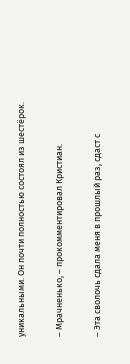уникальными. Он почти полностью состоял из шестёрок.

– Мрачненько, – прокомментировал Кристиан.

– Эта сволочь сдала меня в прошлый раз, сдаст с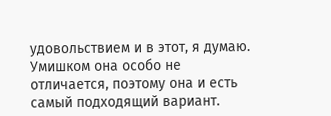удовольствием и в этот, я думаю. Умишком она особо не отличается, поэтому она и есть самый подходящий вариант.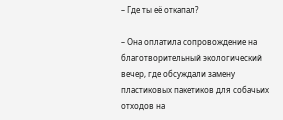– Где ты её откапал?

– Она оплатила сопровождение на благотворительный экологический вечер, где обсуждали замену пластиковых пакетиков для собачьих отходов на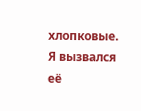хлопковые. Я вызвался её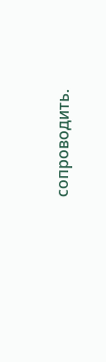сопроводить.